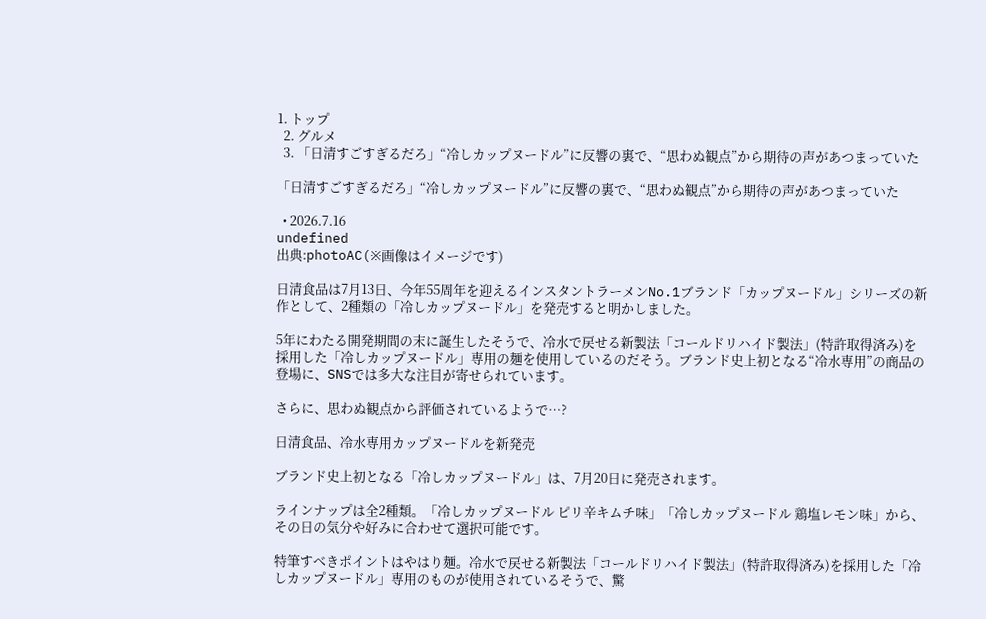1. トップ
  2. グルメ
  3. 「日清すごすぎるだろ」“冷しカップヌードル”に反響の裏で、“思わぬ観点”から期待の声があつまっていた

「日清すごすぎるだろ」“冷しカップヌードル”に反響の裏で、“思わぬ観点”から期待の声があつまっていた

  • 2026.7.16
undefined
出典:photoAC(※画像はイメージです)

日清食品は7月13日、今年55周年を迎えるインスタントラーメンNo.1ブランド「カップヌードル」シリーズの新作として、2種類の「冷しカップヌードル」を発売すると明かしました。

5年にわたる開発期間の末に誕生したそうで、冷水で戻せる新製法「コールドリハイド製法」(特許取得済み)を採用した「冷しカップヌードル」専用の麺を使用しているのだそう。ブランド史上初となる“冷水専用”の商品の登場に、SNSでは多大な注目が寄せられています。

さらに、思わぬ観点から評価されているようで…?

日清食品、冷水専用カップヌードルを新発売

ブランド史上初となる「冷しカップヌードル」は、7月20日に発売されます。

ラインナップは全2種類。「冷しカップヌードル ピリ辛キムチ味」「冷しカップヌードル 鶏塩レモン味」から、その日の気分や好みに合わせて選択可能です。

特筆すべきポイントはやはり麺。冷水で戻せる新製法「コールドリハイド製法」(特許取得済み)を採用した「冷しカップヌードル」専用のものが使用されているそうで、驚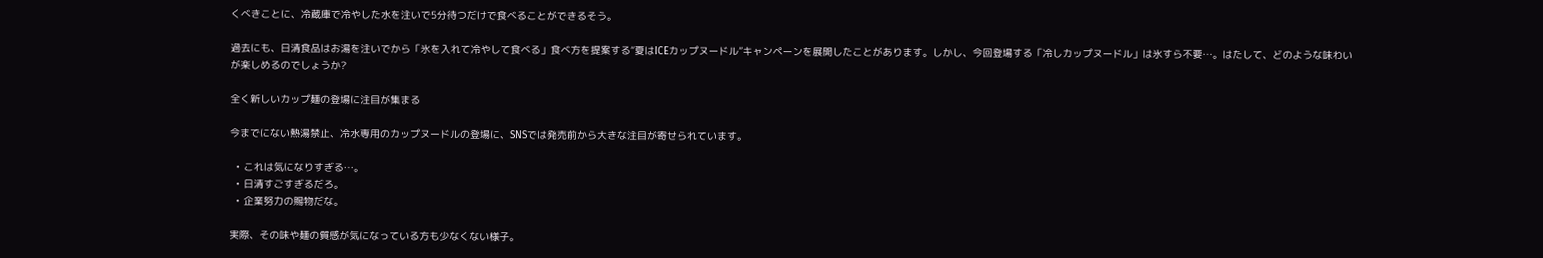くべきことに、冷蔵庫で冷やした水を注いで5分待つだけで食べることができるそう。

過去にも、日清食品はお湯を注いでから「氷を入れて冷やして食べる」食べ方を提案する“夏はICEカップヌードル”キャンペーンを展開したことがあります。しかし、今回登場する「冷しカップヌードル」は氷すら不要…。はたして、どのような味わいが楽しめるのでしょうか?

全く新しいカップ麺の登場に注目が集まる

今までにない熱湯禁止、冷水専用のカップヌードルの登場に、SNSでは発売前から大きな注目が寄せられています。

  • これは気になりすぎる…。
  • 日清すごすぎるだろ。
  • 企業努力の賜物だな。

実際、その味や麺の質感が気になっている方も少なくない様子。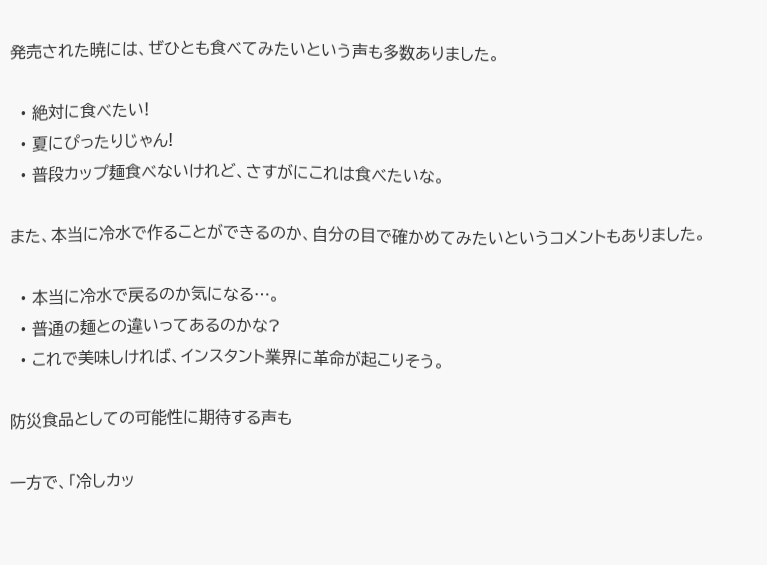発売された暁には、ぜひとも食べてみたいという声も多数ありました。

  • 絶対に食べたい!
  • 夏にぴったりじゃん!
  • 普段カップ麺食べないけれど、さすがにこれは食べたいな。

また、本当に冷水で作ることができるのか、自分の目で確かめてみたいというコメントもありました。

  • 本当に冷水で戻るのか気になる…。
  • 普通の麺との違いってあるのかな?
  • これで美味しければ、インスタント業界に革命が起こりそう。

防災食品としての可能性に期待する声も

一方で、「冷しカッ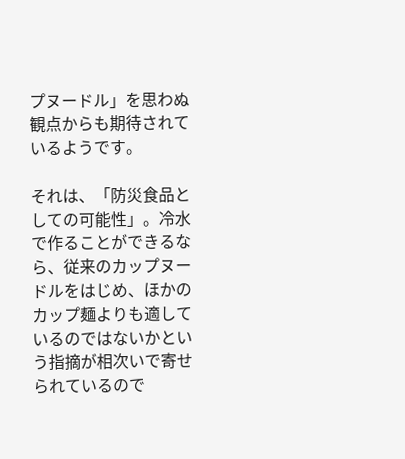プヌードル」を思わぬ観点からも期待されているようです。

それは、「防災食品としての可能性」。冷水で作ることができるなら、従来のカップヌードルをはじめ、ほかのカップ麺よりも適しているのではないかという指摘が相次いで寄せられているので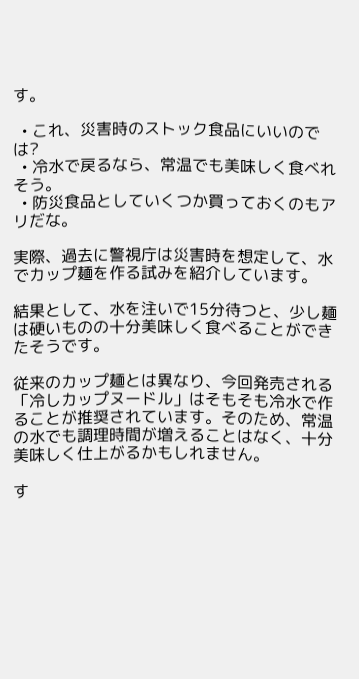す。

  • これ、災害時のストック食品にいいのでは?
  • 冷水で戻るなら、常温でも美味しく食べれそう。
  • 防災食品としていくつか買っておくのもアリだな。

実際、過去に警視庁は災害時を想定して、水でカップ麺を作る試みを紹介しています。

結果として、水を注いで15分待つと、少し麺は硬いものの十分美味しく食べることができたそうです。

従来のカップ麺とは異なり、今回発売される「冷しカップヌードル」はそもそも冷水で作ることが推奨されています。そのため、常温の水でも調理時間が増えることはなく、十分美味しく仕上がるかもしれません。

す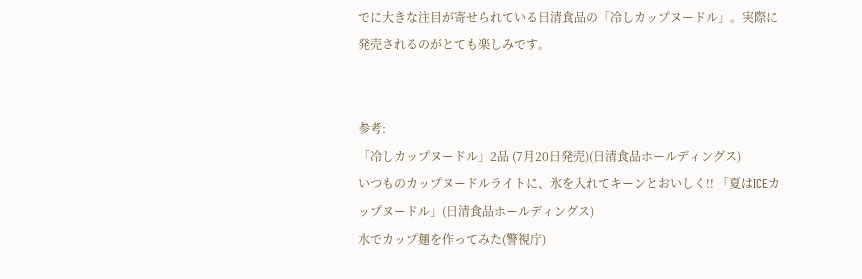でに大きな注目が寄せられている日清食品の「冷しカップヌードル」。実際に発売されるのがとても楽しみです。


参考:
「冷しカップヌードル」2品 (7月20日発売)(日清食品ホールディングス)
いつものカップヌードルライトに、氷を入れてキーンとおいしく!! 「夏はICEカップヌードル」(日清食品ホールディングス)
水でカップ麺を作ってみた(警視庁)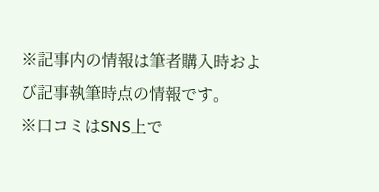※記事内の情報は筆者購入時および記事執筆時点の情報です。
※口コミはSNS上で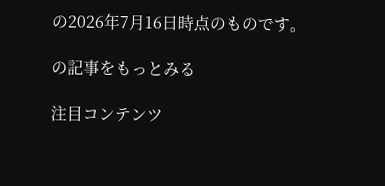の2026年7月16日時点のものです。

の記事をもっとみる

注目コンテンツ